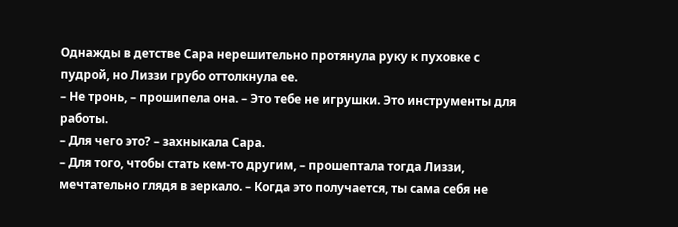Однажды в детстве Сара нерешительно протянула руку к пуховке с пудрой, но Лиззи грубо оттолкнула ее.
– Не тронь, – прошипела она. – Это тебе не игрушки. Это инструменты для работы.
– Для чего это? – захныкала Сара.
– Для того, чтобы стать кем-то другим, – прошептала тогда Лиззи, мечтательно глядя в зеркало. – Когда это получается, ты сама себя не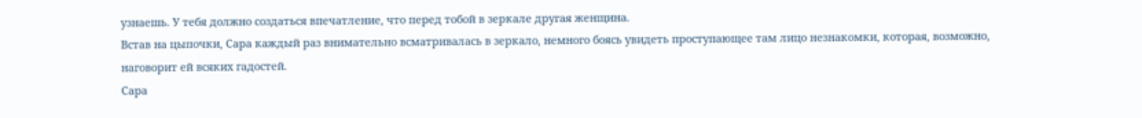узнаешь. У тебя должно создаться впечатление, что перед тобой в зеркале другая женщина.
Встав на цыпочки, Сара каждый раз внимательно всматривалась в зеркало, немного боясь увидеть проступающее там лицо незнакомки, которая, возможно, наговорит ей всяких гадостей.
Сара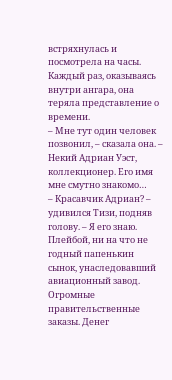встряхнулась и посмотрела на часы. Каждый раз, оказываясь внутри ангара, она теряла представление о времени.
– Мне тут один человек позвонил, – сказала она. – Некий Адриан Уэст, коллекционер. Его имя мне смутно знакомо…
– Красавчик Адриан? – удивился Тизи, подняв голову. – Я его знаю. Плейбой, ни на что не годный папенькин сынок, унаследовавший авиационный завод. Огромные правительственные заказы. Денег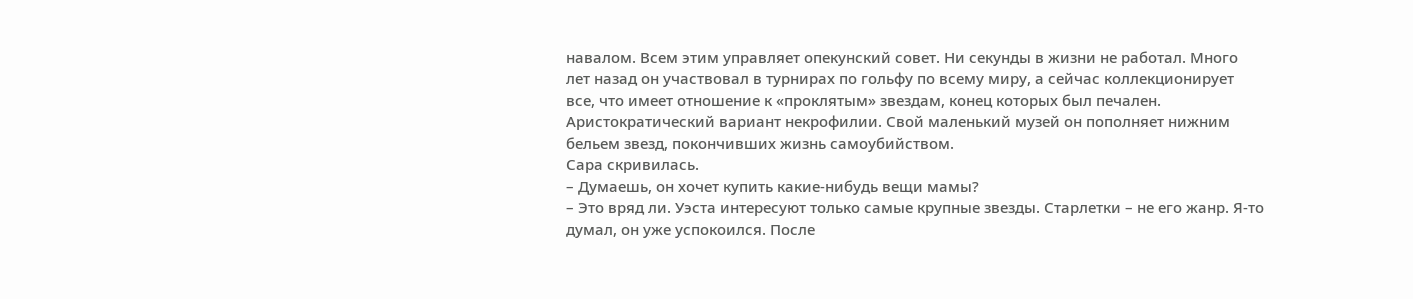навалом. Всем этим управляет опекунский совет. Ни секунды в жизни не работал. Много лет назад он участвовал в турнирах по гольфу по всему миру, а сейчас коллекционирует все, что имеет отношение к «проклятым» звездам, конец которых был печален. Аристократический вариант некрофилии. Свой маленький музей он пополняет нижним бельем звезд, покончивших жизнь самоубийством.
Сара скривилась.
– Думаешь, он хочет купить какие-нибудь вещи мамы?
– Это вряд ли. Уэста интересуют только самые крупные звезды. Старлетки – не его жанр. Я-то думал, он уже успокоился. После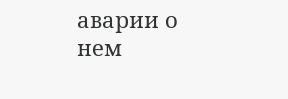аварии о нем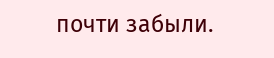почти забыли.